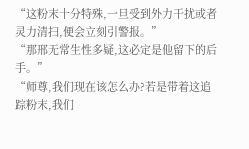“这粉末十分特殊,一旦受到外力干扰或者灵力清扫,便会立刻引警报。”
“那邢无常生性多疑,这必定是他留下的后手。”
“师尊,我们现在该怎么办?若是带着这追踪粉末,我们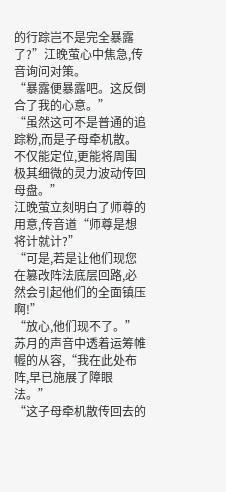的行踪岂不是完全暴露了?”江晚萤心中焦急,传音询问对策。
“暴露便暴露吧。这反倒合了我的心意。”
“虽然这可不是普通的追踪粉,而是子母牵机散。不仅能定位,更能将周围极其细微的灵力波动传回母盘。”
江晚萤立刻明白了师尊的用意,传音道“师尊是想将计就计?”
“可是,若是让他们现您在篡改阵法底层回路,必然会引起他们的全面镇压啊!”
“放心,他们现不了。”
苏月的声音中透着运筹帷幄的从容,“我在此处布阵,早已施展了障眼法。”
“这子母牵机散传回去的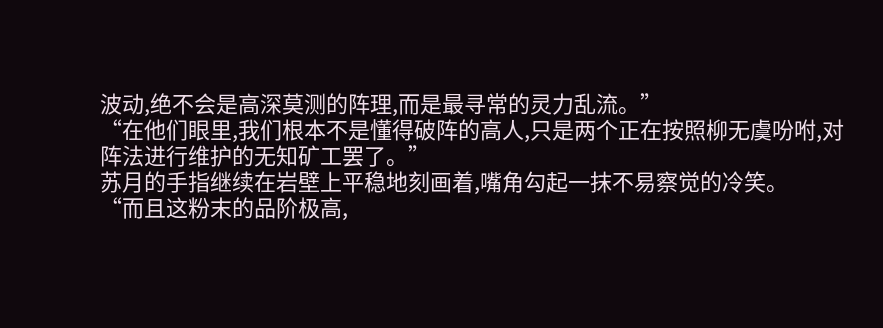波动,绝不会是高深莫测的阵理,而是最寻常的灵力乱流。”
“在他们眼里,我们根本不是懂得破阵的高人,只是两个正在按照柳无虞吩咐,对阵法进行维护的无知矿工罢了。”
苏月的手指继续在岩壁上平稳地刻画着,嘴角勾起一抹不易察觉的冷笑。
“而且这粉末的品阶极高,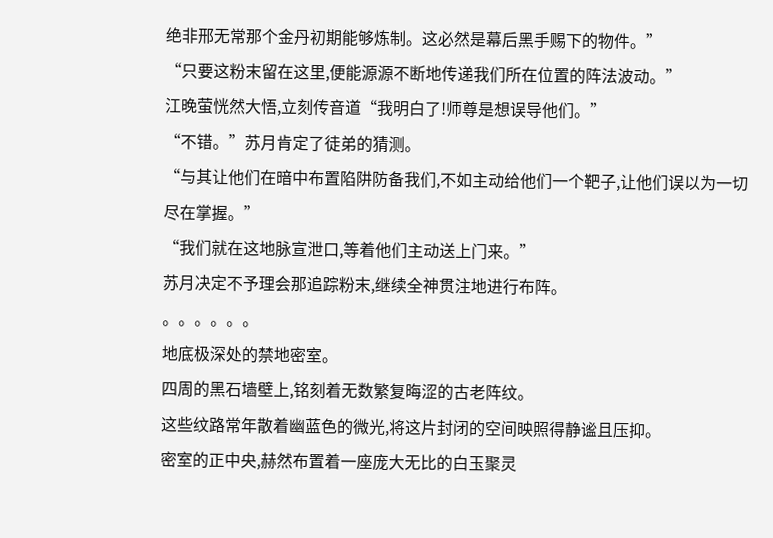绝非邢无常那个金丹初期能够炼制。这必然是幕后黑手赐下的物件。”
“只要这粉末留在这里,便能源源不断地传递我们所在位置的阵法波动。”
江晚萤恍然大悟,立刻传音道“我明白了!师尊是想误导他们。”
“不错。”苏月肯定了徒弟的猜测。
“与其让他们在暗中布置陷阱防备我们,不如主动给他们一个靶子,让他们误以为一切尽在掌握。”
“我们就在这地脉宣泄口,等着他们主动送上门来。”
苏月决定不予理会那追踪粉末,继续全神贯注地进行布阵。
。。。。。。
地底极深处的禁地密室。
四周的黑石墙壁上,铭刻着无数繁复晦涩的古老阵纹。
这些纹路常年散着幽蓝色的微光,将这片封闭的空间映照得静谧且压抑。
密室的正中央,赫然布置着一座庞大无比的白玉聚灵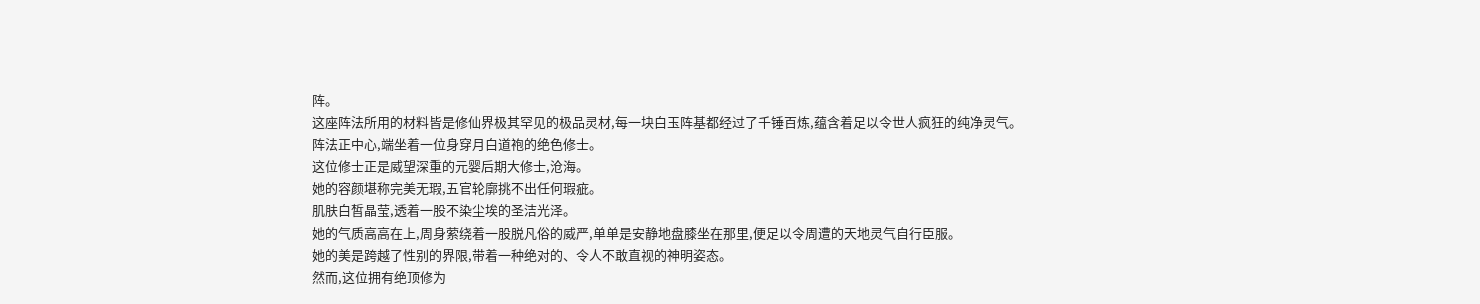阵。
这座阵法所用的材料皆是修仙界极其罕见的极品灵材,每一块白玉阵基都经过了千锤百炼,蕴含着足以令世人疯狂的纯净灵气。
阵法正中心,端坐着一位身穿月白道袍的绝色修士。
这位修士正是威望深重的元婴后期大修士,沧海。
她的容颜堪称完美无瑕,五官轮廓挑不出任何瑕疵。
肌肤白皙晶莹,透着一股不染尘埃的圣洁光泽。
她的气质高高在上,周身萦绕着一股脱凡俗的威严,单单是安静地盘膝坐在那里,便足以令周遭的天地灵气自行臣服。
她的美是跨越了性别的界限,带着一种绝对的、令人不敢直视的神明姿态。
然而,这位拥有绝顶修为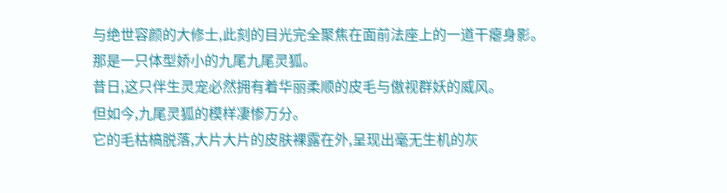与绝世容颜的大修士,此刻的目光完全聚焦在面前法座上的一道干瘪身影。
那是一只体型娇小的九尾九尾灵狐。
昔日,这只伴生灵宠必然拥有着华丽柔顺的皮毛与傲视群妖的威风。
但如今,九尾灵狐的模样凄惨万分。
它的毛枯槁脱落,大片大片的皮肤裸露在外,呈现出毫无生机的灰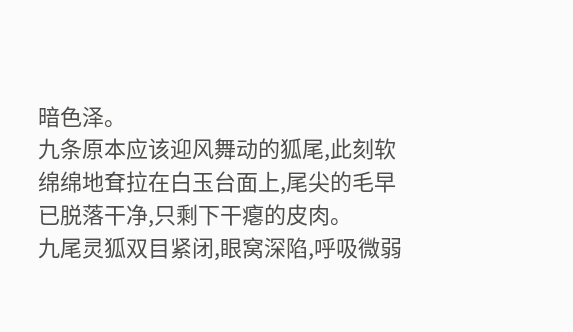暗色泽。
九条原本应该迎风舞动的狐尾,此刻软绵绵地耷拉在白玉台面上,尾尖的毛早已脱落干净,只剩下干瘪的皮肉。
九尾灵狐双目紧闭,眼窝深陷,呼吸微弱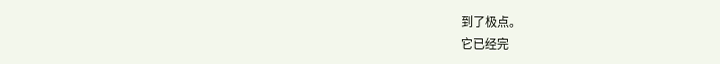到了极点。
它已经完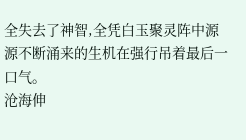全失去了神智,全凭白玉聚灵阵中源源不断涌来的生机在强行吊着最后一口气。
沧海伸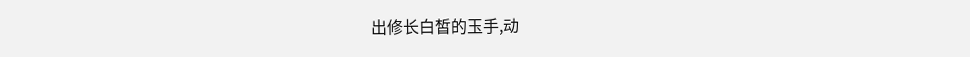出修长白皙的玉手,动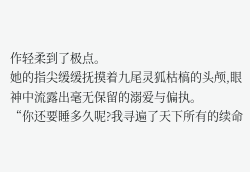作轻柔到了极点。
她的指尖缓缓抚摸着九尾灵狐枯槁的头颅,眼神中流露出毫无保留的溺爱与偏执。
“你还要睡多久呢?我寻遍了天下所有的续命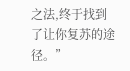之法,终于找到了让你复苏的途径。”